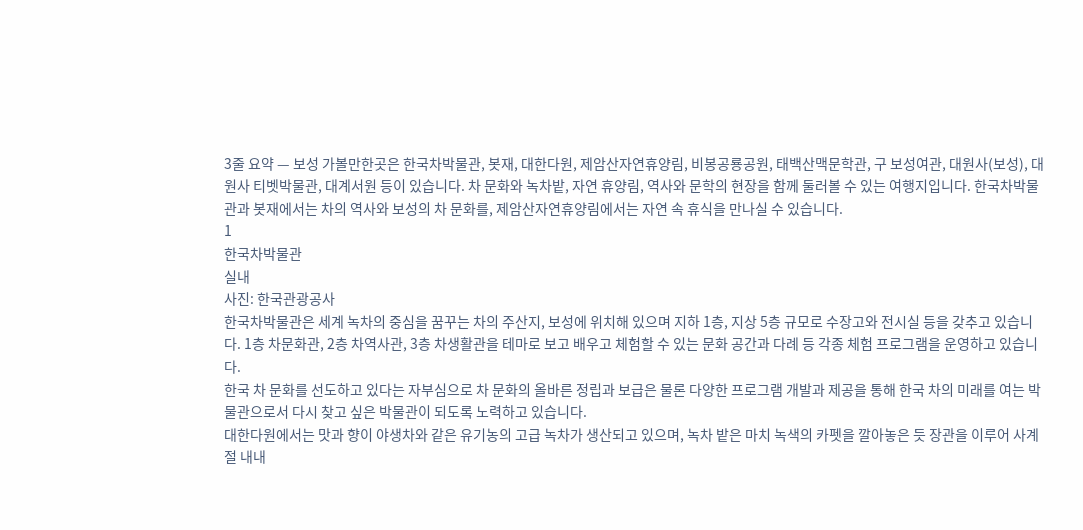3줄 요약 — 보성 가볼만한곳은 한국차박물관, 봇재, 대한다원, 제암산자연휴양림, 비봉공룡공원, 태백산맥문학관, 구 보성여관, 대원사(보성), 대원사 티벳박물관, 대계서원 등이 있습니다. 차 문화와 녹차밭, 자연 휴양림, 역사와 문학의 현장을 함께 둘러볼 수 있는 여행지입니다. 한국차박물관과 봇재에서는 차의 역사와 보성의 차 문화를, 제암산자연휴양림에서는 자연 속 휴식을 만나실 수 있습니다.
1
한국차박물관
실내
사진: 한국관광공사
한국차박물관은 세계 녹차의 중심을 꿈꾸는 차의 주산지, 보성에 위치해 있으며 지하 1층, 지상 5층 규모로 수장고와 전시실 등을 갖추고 있습니다. 1층 차문화관, 2층 차역사관, 3층 차생활관을 테마로 보고 배우고 체험할 수 있는 문화 공간과 다례 등 각종 체험 프로그램을 운영하고 있습니다.
한국 차 문화를 선도하고 있다는 자부심으로 차 문화의 올바른 정립과 보급은 물론 다양한 프로그램 개발과 제공을 통해 한국 차의 미래를 여는 박물관으로서 다시 찾고 싶은 박물관이 되도록 노력하고 있습니다.
대한다원에서는 맛과 향이 야생차와 같은 유기농의 고급 녹차가 생산되고 있으며, 녹차 밭은 마치 녹색의 카펫을 깔아놓은 듯 장관을 이루어 사계절 내내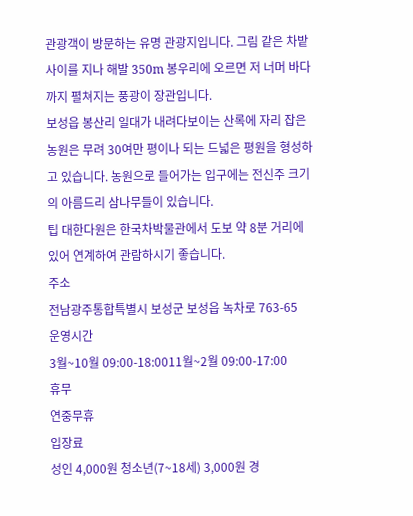관광객이 방문하는 유명 관광지입니다. 그림 같은 차밭 사이를 지나 해발 350m 봉우리에 오르면 저 너머 바다까지 펼쳐지는 풍광이 장관입니다.
보성읍 봉산리 일대가 내려다보이는 산록에 자리 잡은 농원은 무려 30여만 평이나 되는 드넓은 평원을 형성하고 있습니다. 농원으로 들어가는 입구에는 전신주 크기의 아름드리 삼나무들이 있습니다.
팁 대한다원은 한국차박물관에서 도보 약 8분 거리에 있어 연계하여 관람하시기 좋습니다.
주소
전남광주통합특별시 보성군 보성읍 녹차로 763-65
운영시간
3월~10월 09:00-18:0011월~2월 09:00-17:00
휴무
연중무휴
입장료
성인 4,000원 청소년(7~18세) 3,000원 경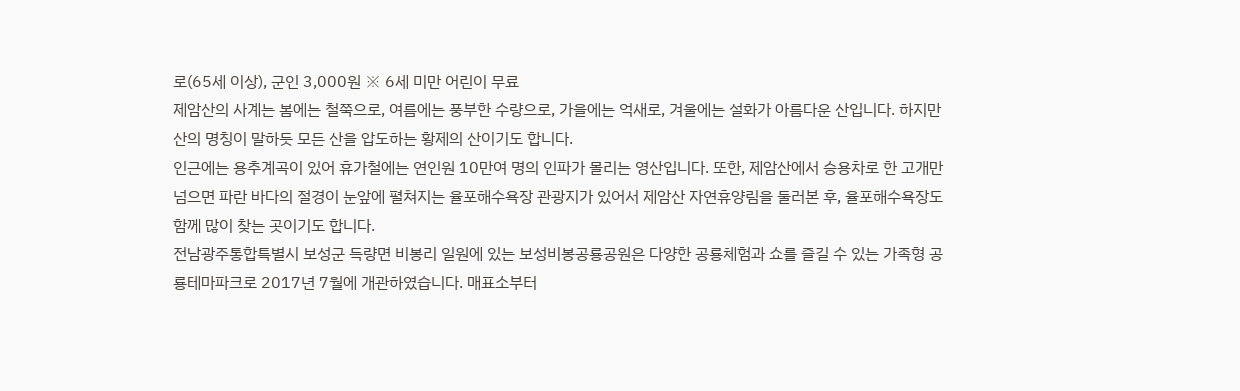로(65세 이상), 군인 3,000원 ※ 6세 미만 어린이 무료
제암산의 사계는 봄에는 철쭉으로, 여름에는 풍부한 수량으로, 가을에는 억새로, 겨울에는 설화가 아름다운 산입니다. 하지만 산의 명칭이 말하듯 모든 산을 압도하는 황제의 산이기도 합니다.
인근에는 용추계곡이 있어 휴가철에는 연인원 10만여 명의 인파가 몰리는 영산입니다. 또한, 제암산에서 승용차로 한 고개만 넘으면 파란 바다의 절경이 눈앞에 펼쳐지는 율포해수욕장 관광지가 있어서 제암산 자연휴양림을 둘러본 후, 율포해수욕장도 함께 많이 찾는 곳이기도 합니다.
전남광주통합특별시 보성군 득량면 비봉리 일원에 있는 보성비봉공룡공원은 다양한 공룡체험과 쇼를 즐길 수 있는 가족형 공룡테마파크로 2017년 7월에 개관하였습니다. 매표소부터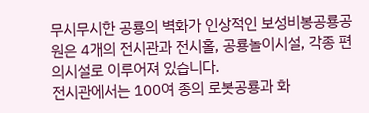무시무시한 공룡의 벽화가 인상적인 보성비봉공룡공원은 4개의 전시관과 전시홀, 공룡놀이시설, 각종 편의시설로 이루어져 있습니다.
전시관에서는 100여 종의 로봇공룡과 화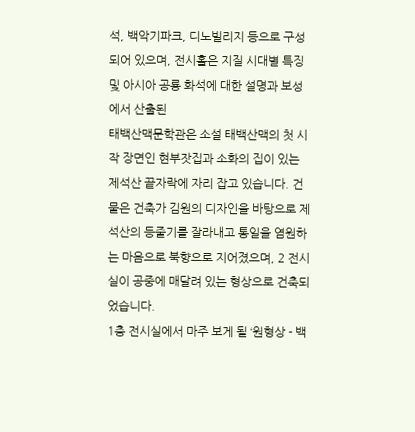석, 백악기파크, 디노빌리지 등으로 구성되어 있으며, 전시홀은 지질 시대별 특징 및 아시아 공룡 화석에 대한 설명과 보성에서 산출된
태백산맥문학관은 소설 태백산맥의 첫 시작 장면인 현부잣집과 소화의 집이 있는 제석산 끝자락에 자리 잡고 있습니다. 건물은 건축가 김원의 디자인을 바탕으로 제석산의 등줄기를 잘라내고 통일을 염원하는 마음으로 북향으로 지어졌으며, 2 전시실이 공중에 매달려 있는 형상으로 건축되었습니다.
1층 전시실에서 마주 보게 될 ‘원형상 - 백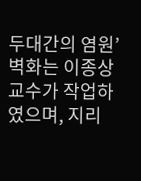두대간의 염원’ 벽화는 이종상 교수가 작업하였으며, 지리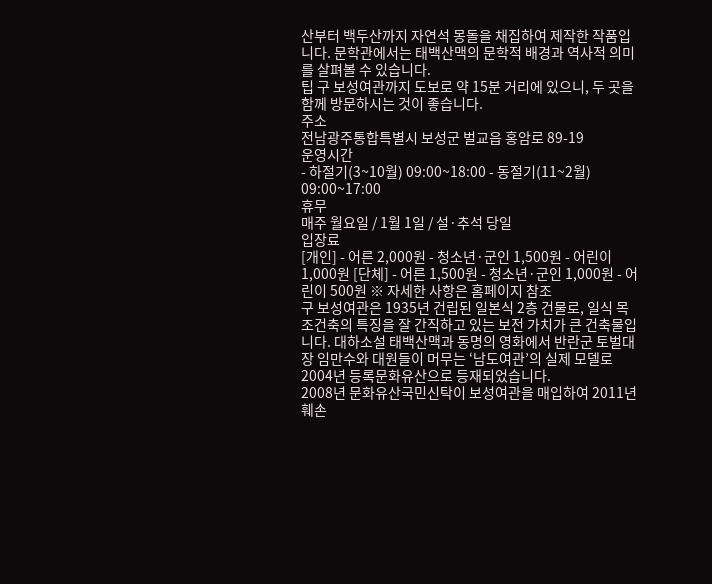산부터 백두산까지 자연석 몽돌을 채집하여 제작한 작품입니다. 문학관에서는 태백산맥의 문학적 배경과 역사적 의미를 살펴볼 수 있습니다.
팁 구 보성여관까지 도보로 약 15분 거리에 있으니, 두 곳을 함께 방문하시는 것이 좋습니다.
주소
전남광주통합특별시 보성군 벌교읍 홍암로 89-19
운영시간
- 하절기(3~10월) 09:00~18:00 - 동절기(11~2월) 09:00~17:00
휴무
매주 월요일 / 1월 1일 / 설·추석 당일
입장료
[개인] - 어른 2,000원 - 청소년·군인 1,500원 - 어린이 1,000원 [단체] - 어른 1,500원 - 청소년·군인 1,000원 - 어린이 500원 ※ 자세한 사항은 홈페이지 참조
구 보성여관은 1935년 건립된 일본식 2층 건물로, 일식 목조건축의 특징을 잘 간직하고 있는 보전 가치가 큰 건축물입니다. 대하소설 태백산맥과 동명의 영화에서 반란군 토벌대장 임만수와 대원들이 머무는 ‘남도여관’의 실제 모델로 2004년 등록문화유산으로 등재되었습니다.
2008년 문화유산국민신탁이 보성여관을 매입하여 2011년 훼손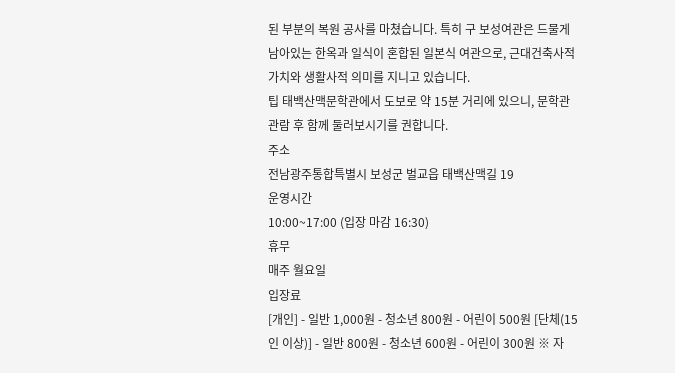된 부분의 복원 공사를 마쳤습니다. 특히 구 보성여관은 드물게 남아있는 한옥과 일식이 혼합된 일본식 여관으로, 근대건축사적 가치와 생활사적 의미를 지니고 있습니다.
팁 태백산맥문학관에서 도보로 약 15분 거리에 있으니, 문학관 관람 후 함께 둘러보시기를 권합니다.
주소
전남광주통합특별시 보성군 벌교읍 태백산맥길 19
운영시간
10:00~17:00 (입장 마감 16:30)
휴무
매주 월요일
입장료
[개인] - 일반 1,000원 - 청소년 800원 - 어린이 500원 [단체(15인 이상)] - 일반 800원 - 청소년 600원 - 어린이 300원 ※ 자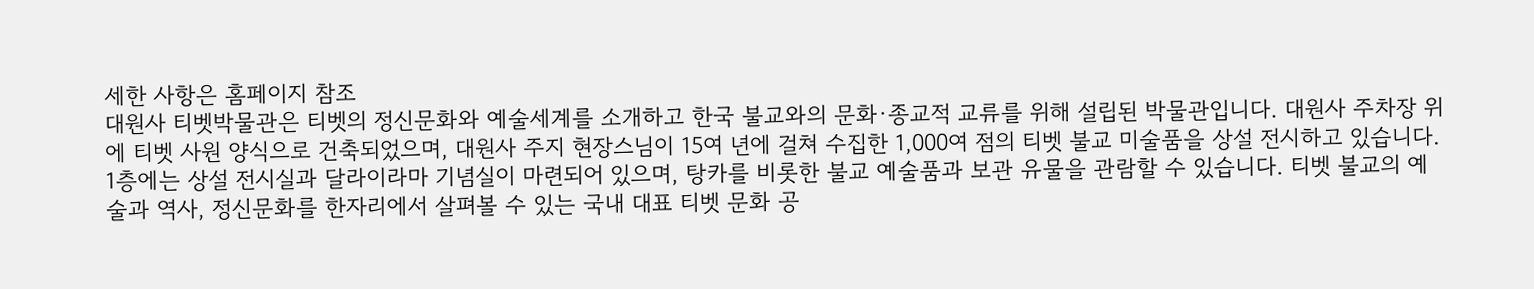세한 사항은 홈페이지 참조
대원사 티벳박물관은 티벳의 정신문화와 예술세계를 소개하고 한국 불교와의 문화·종교적 교류를 위해 설립된 박물관입니다. 대원사 주차장 위에 티벳 사원 양식으로 건축되었으며, 대원사 주지 현장스님이 15여 년에 걸쳐 수집한 1,000여 점의 티벳 불교 미술품을 상설 전시하고 있습니다.
1층에는 상설 전시실과 달라이라마 기념실이 마련되어 있으며, 탕카를 비롯한 불교 예술품과 보관 유물을 관람할 수 있습니다. 티벳 불교의 예술과 역사, 정신문화를 한자리에서 살펴볼 수 있는 국내 대표 티벳 문화 공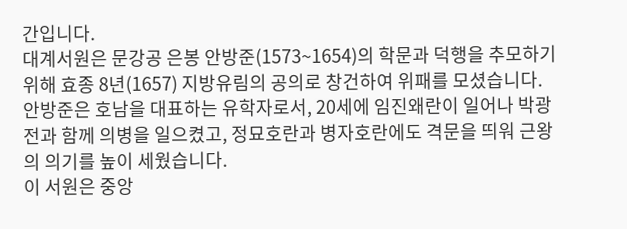간입니다.
대계서원은 문강공 은봉 안방준(1573~1654)의 학문과 덕행을 추모하기 위해 효종 8년(1657) 지방유림의 공의로 창건하여 위패를 모셨습니다. 안방준은 호남을 대표하는 유학자로서, 20세에 임진왜란이 일어나 박광전과 함께 의병을 일으켰고, 정묘호란과 병자호란에도 격문을 띄워 근왕의 의기를 높이 세웠습니다.
이 서원은 중앙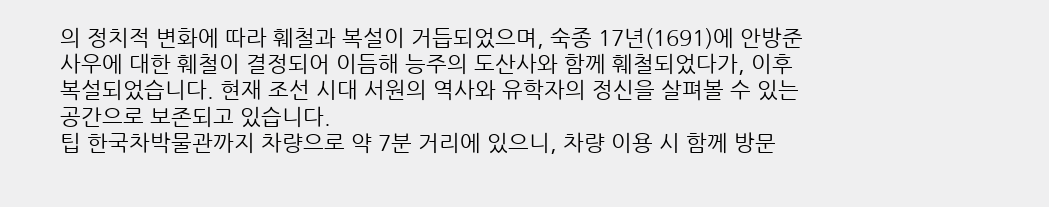의 정치적 변화에 따라 훼철과 복설이 거듭되었으며, 숙종 17년(1691)에 안방준사우에 대한 훼철이 결정되어 이듬해 능주의 도산사와 함께 훼철되었다가, 이후 복설되었습니다. 현재 조선 시대 서원의 역사와 유학자의 정신을 살펴볼 수 있는 공간으로 보존되고 있습니다.
팁 한국차박물관까지 차량으로 약 7분 거리에 있으니, 차량 이용 시 함께 방문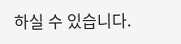하실 수 있습니다.